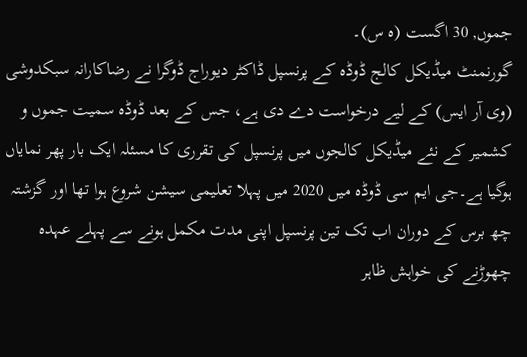جموں, 30 اگست (ہ س)۔
گورنمنٹ میڈیکل کالج ڈوڈہ کے پرنسپل ڈاکٹر دیوراج ڈوگرا نے رضاکارانہ سبکدوشی (وی آر ایس) کے لیے درخواست دے دی ہے، جس کے بعد ڈوڈہ سمیت جموں و کشمیر کے نئے میڈیکل کالجوں میں پرنسپل کی تقرری کا مسئلہ ایک بار پھر نمایاں ہوگیا ہے۔جی ایم سی ڈوڈہ میں 2020 میں پہلا تعلیمی سیشن شروع ہوا تھا اور گزشتہ چھ برس کے دوران اب تک تین پرنسپل اپنی مدت مکمل ہونے سے پہلے عہدہ چھوڑنے کی خواہش ظاہر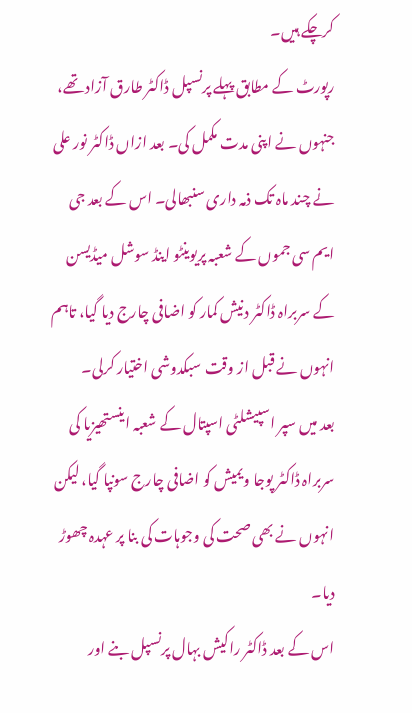کرچکے ہیں۔
رپورٹ کے مطابق پہلے پرنسپل ڈاکٹر طارق آزاد تھے، جنہوں نے اپنی مدت مکمل کی۔ بعد ازاں ڈاکٹر نور علی نے چند ماہ تک ذمہ داری سنبھالی۔ اس کے بعد جی ایم سی جموں کے شعبہ پریوینٹو اینڈ سوشل میڈیسن کے سربراہ ڈاکٹر دنیش کمار کو اضافی چارج دیا گیا، تاہم انہوں نے قبل از وقت سبکدوشی اختیار کرلی۔
بعد میں سپر اسپیشلٹی اسپتال کے شعبہ اینستھیزیا کی سربراہ ڈاکٹر پوجا ویمیش کو اضافی چارج سونپا گیا، لیکن انہوں نے بھی صحت کی وجوہات کی بنا پر عہدہ چھوڑ دیا۔
اس کے بعد ڈاکٹر راکیش بہال پرنسپل بنے اور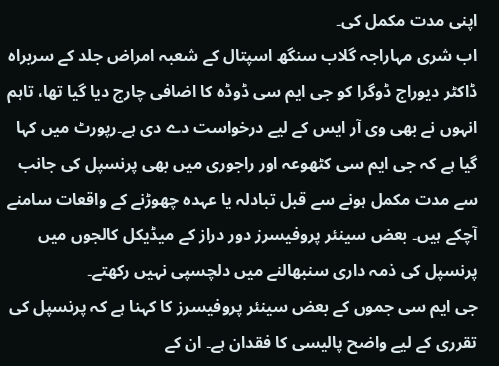اپنی مدت مکمل کی۔
اب شری مہاراجہ گلاب سنگھ اسپتال کے شعبہ امراض جلد کے سربراہ ڈاکٹر دیوراج ڈوگرا کو جی ایم سی ڈوڈہ کا اضافی چارج دیا گیا تھا، تاہم انہوں نے بھی وی آر ایس کے لیے درخواست دے دی ہے۔رپورٹ میں کہا گیا ہے کہ جی ایم سی کٹھوعہ اور راجوری میں بھی پرنسپل کی جانب سے مدت مکمل ہونے سے قبل تبادلہ یا عہدہ چھوڑنے کے واقعات سامنے آچکے ہیں۔ بعض سینئر پروفیسرز دور دراز کے میڈیکل کالجوں میں پرنسپل کی ذمہ داری سنبھالنے میں دلچسپی نہیں رکھتے۔
جی ایم سی جموں کے بعض سینئر پروفیسرز کا کہنا ہے کہ پرنسپل کی تقرری کے لیے واضح پالیسی کا فقدان ہے۔ ان کے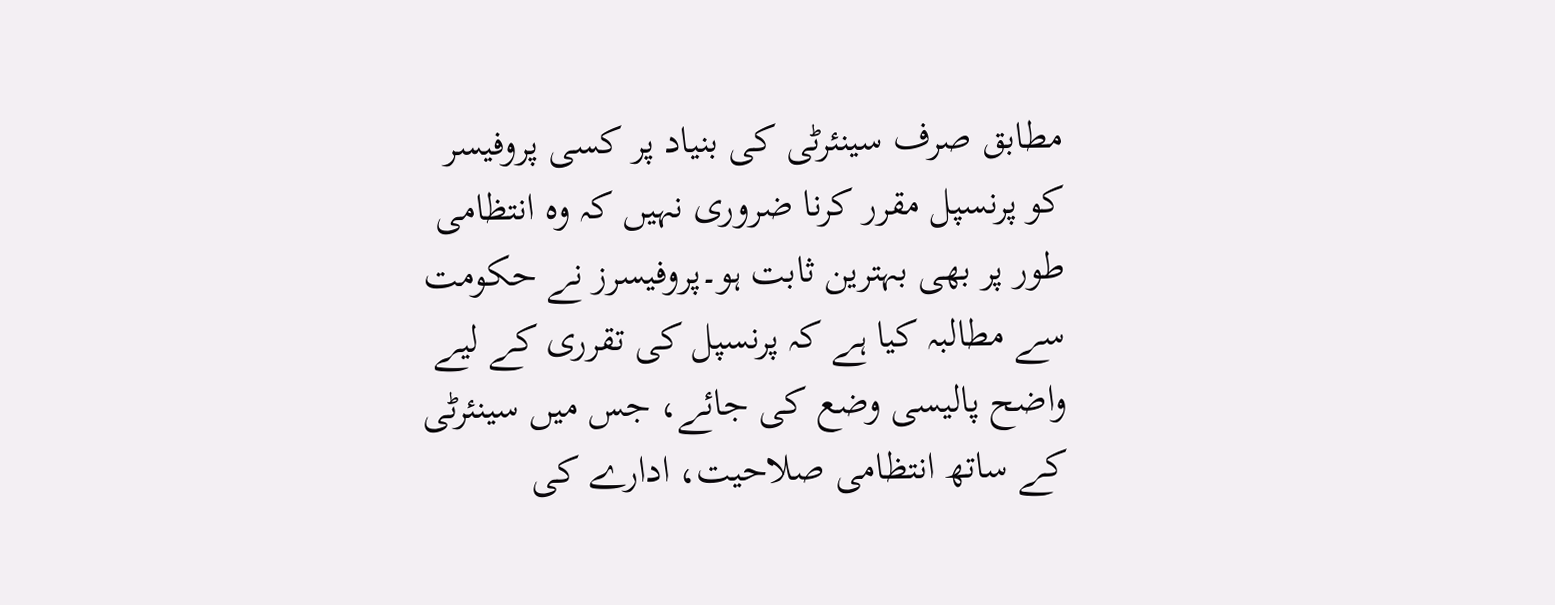مطابق صرف سینئرٹی کی بنیاد پر کسی پروفیسر کو پرنسپل مقرر کرنا ضروری نہیں کہ وہ انتظامی طور پر بھی بہترین ثابت ہو۔پروفیسرز نے حکومت سے مطالبہ کیا ہے کہ پرنسپل کی تقرری کے لیے واضح پالیسی وضع کی جائے، جس میں سینئرٹی کے ساتھ انتظامی صلاحیت، ادارے کی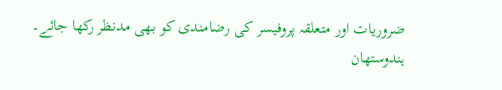ضروریات اور متعلقہ پروفیسر کی رضامندی کو بھی مدنظر رکھا جائے۔
ہندوستھان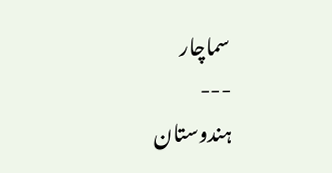سماچار
---
ہندوستان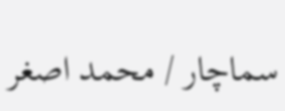سماچار / محمد اصغر